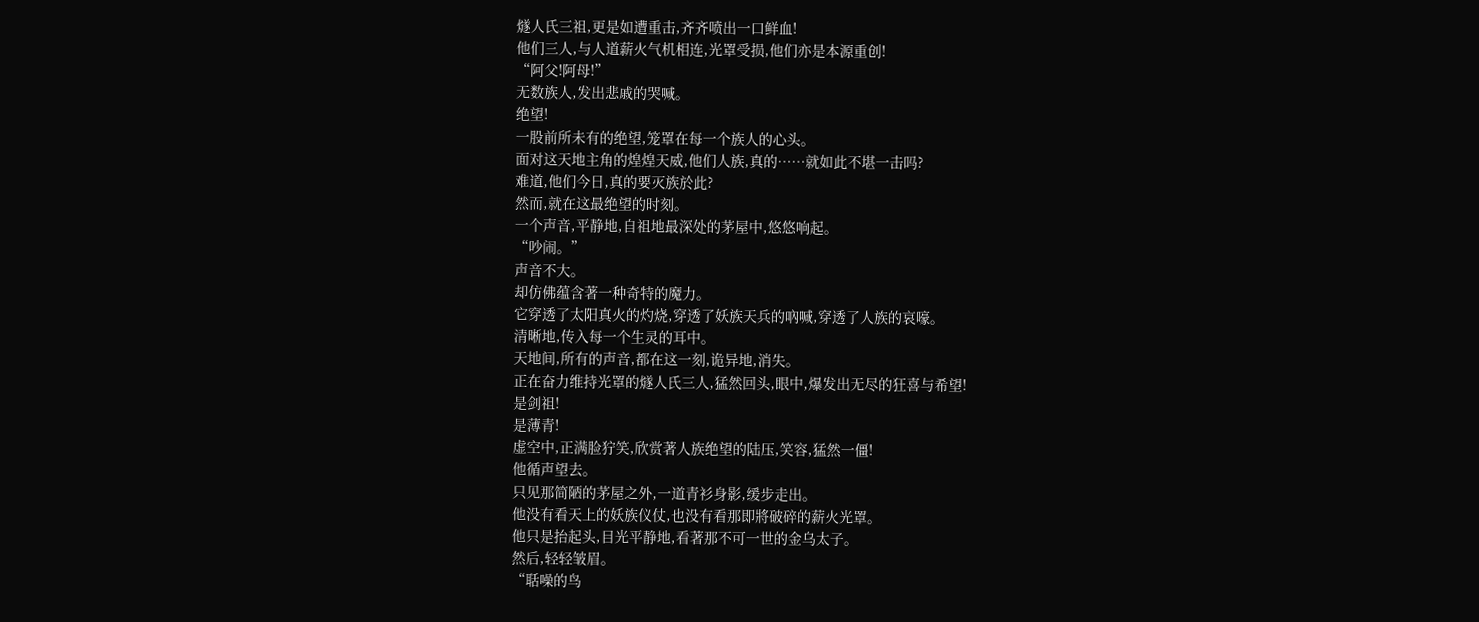燧人氏三祖,更是如遭重击,齐齐喷出一口鲜血!
他们三人,与人道薪火气机相连,光罩受损,他们亦是本源重创!
“阿父!阿母!”
无数族人,发出悲戚的哭喊。
绝望!
一股前所未有的绝望,笼罩在每一个族人的心头。
面对这天地主角的煌煌天威,他们人族,真的……就如此不堪一击吗?
难道,他们今日,真的要灭族於此?
然而,就在这最绝望的时刻。
一个声音,平静地,自祖地最深处的茅屋中,悠悠响起。
“吵闹。”
声音不大。
却仿佛蕴含著一种奇特的魔力。
它穿透了太阳真火的灼烧,穿透了妖族天兵的吶喊,穿透了人族的哀嚎。
清晰地,传入每一个生灵的耳中。
天地间,所有的声音,都在这一刻,诡异地,消失。
正在奋力维持光罩的燧人氏三人,猛然回头,眼中,爆发出无尽的狂喜与希望!
是剑祖!
是薄青!
虚空中,正满脸狞笑,欣赏著人族绝望的陆压,笑容,猛然一僵!
他循声望去。
只见那简陋的茅屋之外,一道青衫身影,缓步走出。
他没有看天上的妖族仪仗,也没有看那即將破碎的薪火光罩。
他只是抬起头,目光平静地,看著那不可一世的金乌太子。
然后,轻轻皱眉。
“聒噪的鸟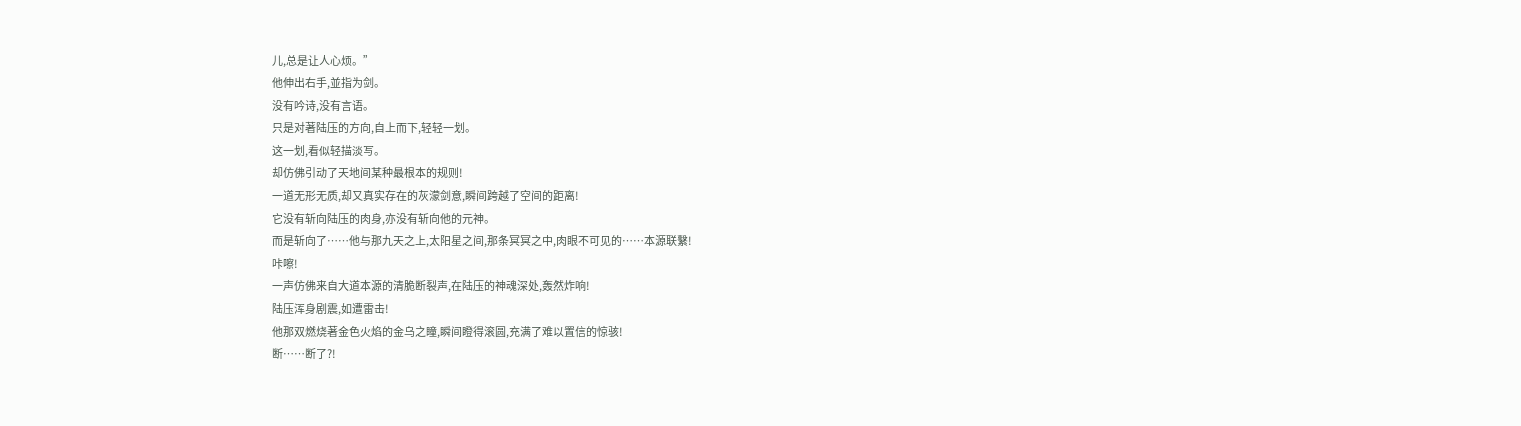儿,总是让人心烦。”
他伸出右手,並指为剑。
没有吟诗,没有言语。
只是对著陆压的方向,自上而下,轻轻一划。
这一划,看似轻描淡写。
却仿佛引动了天地间某种最根本的规则!
一道无形无质,却又真实存在的灰濛剑意,瞬间跨越了空间的距离!
它没有斩向陆压的肉身,亦没有斩向他的元神。
而是斩向了……他与那九天之上,太阳星之间,那条冥冥之中,肉眼不可见的……本源联繫!
咔嚓!
一声仿佛来自大道本源的清脆断裂声,在陆压的神魂深处,轰然炸响!
陆压浑身剧震,如遭雷击!
他那双燃烧著金色火焰的金乌之瞳,瞬间瞪得滚圆,充满了难以置信的惊骇!
断……断了?!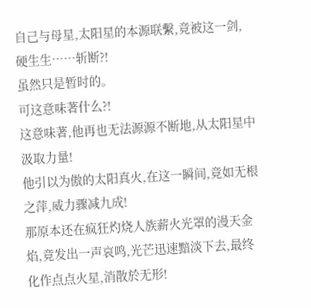自己与母星,太阳星的本源联繫,竟被这一剑,硬生生……斩断?!
虽然只是暂时的。
可这意味著什么?!
这意味著,他再也无法源源不断地,从太阳星中汲取力量!
他引以为傲的太阳真火,在这一瞬间,竟如无根之萍,威力骤减九成!
那原本还在疯狂灼烧人族薪火光罩的漫天金焰,竟发出一声哀鸣,光芒迅速黯淡下去,最终化作点点火星,消散於无形!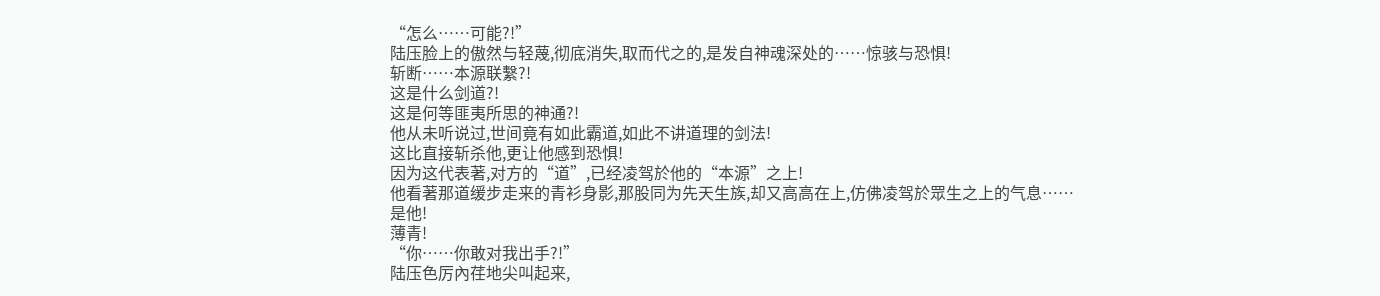“怎么……可能?!”
陆压脸上的傲然与轻蔑,彻底消失,取而代之的,是发自神魂深处的……惊骇与恐惧!
斩断……本源联繫?!
这是什么剑道?!
这是何等匪夷所思的神通?!
他从未听说过,世间竟有如此霸道,如此不讲道理的剑法!
这比直接斩杀他,更让他感到恐惧!
因为这代表著,对方的“道”,已经凌驾於他的“本源”之上!
他看著那道缓步走来的青衫身影,那股同为先天生族,却又高高在上,仿佛凌驾於眾生之上的气息……
是他!
薄青!
“你……你敢对我出手?!”
陆压色厉內荏地尖叫起来,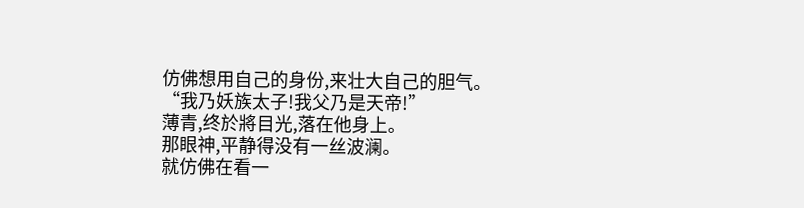仿佛想用自己的身份,来壮大自己的胆气。
“我乃妖族太子!我父乃是天帝!”
薄青,终於將目光,落在他身上。
那眼神,平静得没有一丝波澜。
就仿佛在看一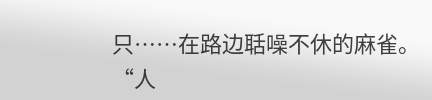只……在路边聒噪不休的麻雀。
“人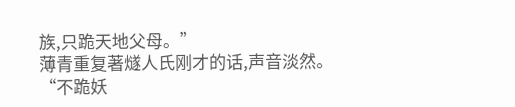族,只跪天地父母。”
薄青重复著燧人氏刚才的话,声音淡然。
“不跪妖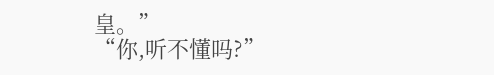皇。”
“你,听不懂吗?”